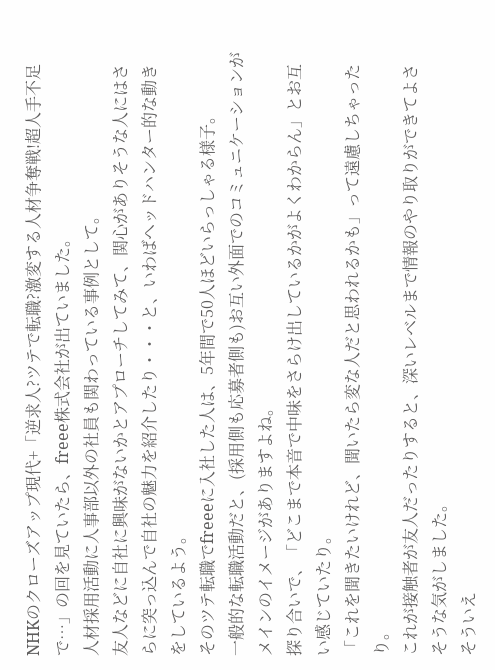NHKのクローズアップ現代+「逆求人?ツテで転職?激変する人材争奪戦!超人手不足で…」の回を見ていたら、freee株式会社が出ていました。
人材採用活動に人事部以外の社員も関わっている事例として。
友人などに自社に興味がないかとアプローチしてみて、関心がありそうな人にはさらに突っ込んで自社の魅力を紹介したり・・・と、いわばヘッドハンター的な動きをしているよう。
そのツテ転職でfreeeに入社した人は、5年間で50人ほどいらっしゃる様子。
一般的な転職活動だと、(採用側も応募者側も)お互い外面でのコミュニケーションがメインのイメージがありますよね。
探り合いで、「どこまで本音で中味をさらけ出しているかがよくわからん」とお互い感じていたり。
「これを聞きたいけれど、聞いたら変な人だと思われるかも」って遠慮しちゃったり。
これが接触者が友人だったりすると、深いレベルまで情報のやり取りができてよさそうな気がしました。
そういえ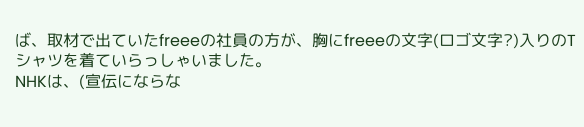ば、取材で出ていたfreeeの社員の方が、胸にfreeeの文字(ロゴ文字?)入りのTシャツを着ていらっしゃいました。
NHKは、(宣伝にならな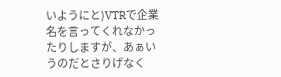いようにと)VTRで企業名を言ってくれなかったりしますが、あぁいうのだとさりげなく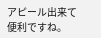アピール出来て便利ですね。